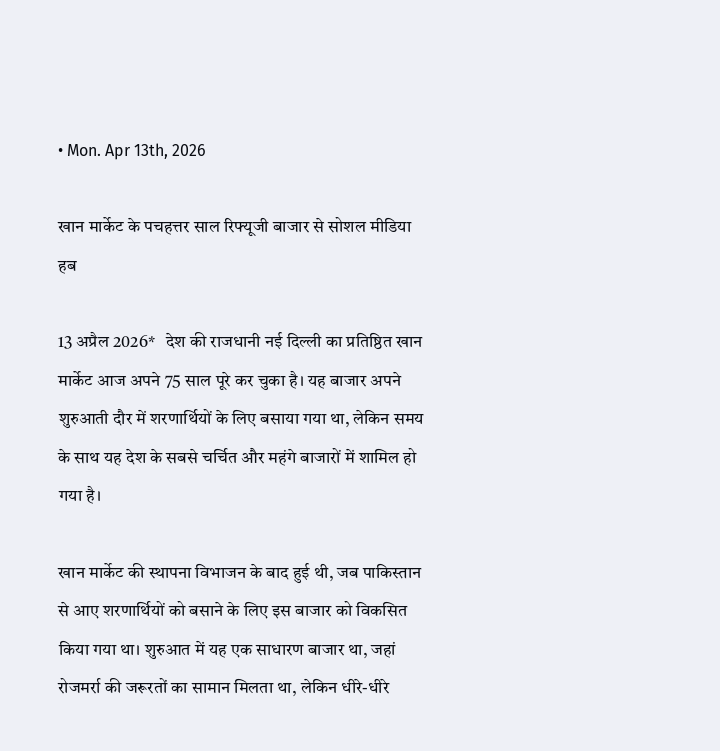• Mon. Apr 13th, 2026

खान मार्केट के पचहत्तर साल रिफ्यूजी बाजार से सोशल मीडिया हब

13 अप्रैल 2026*   देश की राजधानी नई दिल्ली का प्रतिष्ठित खान मार्केट आज अपने 75 साल पूरे कर चुका है। यह बाजार अपने शुरुआती दौर में शरणार्थियों के लिए बसाया गया था, लेकिन समय के साथ यह देश के सबसे चर्चित और महंगे बाजारों में शामिल हो गया है।

खान मार्केट की स्थापना विभाजन के बाद हुई थी, जब पाकिस्तान से आए शरणार्थियों को बसाने के लिए इस बाजार को विकसित किया गया था। शुरुआत में यह एक साधारण बाजार था, जहां रोजमर्रा की जरूरतों का सामान मिलता था, लेकिन धीरे-धीरे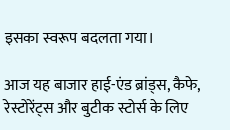इसका स्वरूप बदलता गया।

आज यह बाजार हाई-एंड ब्रांड्स, कैफे, रेस्टोरेंट्स और बुटीक स्टोर्स के लिए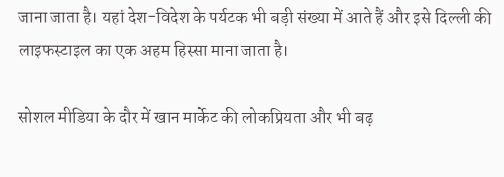जाना जाता है। यहां देश-विदेश के पर्यटक भी बड़ी संख्या में आते हैं और इसे दिल्ली की लाइफस्टाइल का एक अहम हिस्सा माना जाता है।

सोशल मीडिया के दौर में खान मार्केट की लोकप्रियता और भी बढ़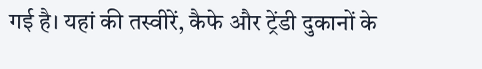गई है। यहां की तस्वीरें, कैफे और ट्रेंडी दुकानों के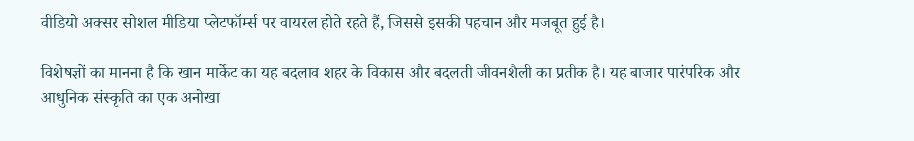वीडियो अक्सर सोशल मीडिया प्लेटफॉर्म्स पर वायरल होते रहते हैं, जिससे इसकी पहचान और मजबूत हुई है।

विशेषज्ञों का मानना है कि खान मार्केट का यह बदलाव शहर के विकास और बदलती जीवनशैली का प्रतीक है। यह बाजार पारंपरिक और आधुनिक संस्कृति का एक अनोखा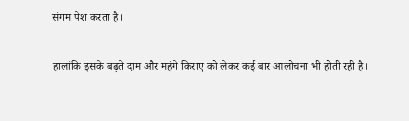संगम पेश करता है।

हालांकि इसके बढ़ते दाम और महंगे किराए को लेकर कई बार आलोचना भी होती रही है।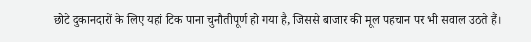छोटे दुकानदारों के लिए यहां टिक पाना चुनौतीपूर्ण हो गया है, जिससे बाजार की मूल पहचान पर भी सवाल उठते हैं।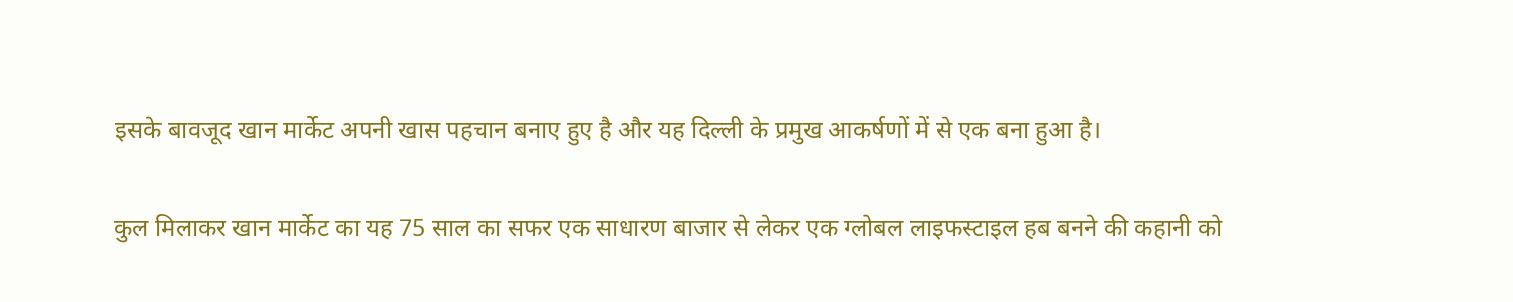इसके बावजूद खान मार्केट अपनी खास पहचान बनाए हुए है और यह दिल्ली के प्रमुख आकर्षणों में से एक बना हुआ है।

कुल मिलाकर खान मार्केट का यह 75 साल का सफर एक साधारण बाजार से लेकर एक ग्लोबल लाइफस्टाइल हब बनने की कहानी को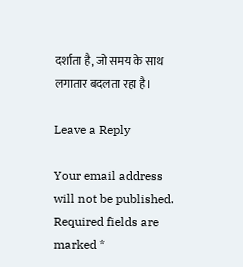दर्शाता है, जो समय के साथ लगातार बदलता रहा है।

Leave a Reply

Your email address will not be published. Required fields are marked *